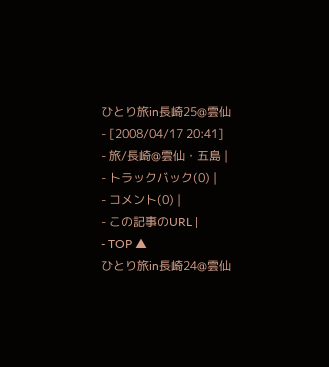ひとり旅in長崎25@雲仙
- [2008/04/17 20:41]
- 旅/長崎@雲仙・五島 |
- トラックバック(0) |
- コメント(0) |
- この記事のURL |
- TOP ▲
ひとり旅in長崎24@雲仙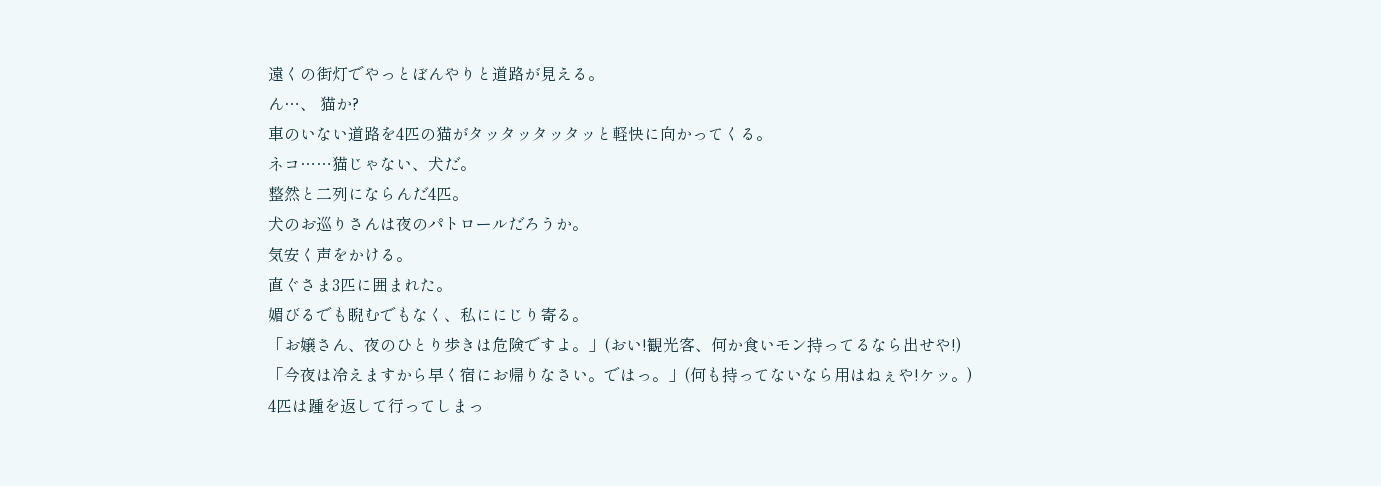遠くの街灯でやっとぼんやりと道路が見える。
ん…、 猫か?
車のいない道路を4匹の猫がタッタッタッタッと軽快に向かってくる。
ネコ……猫じゃない、犬だ。
整然と二列にならんだ4匹。
犬のお巡りさんは夜のパトロールだろうか。
気安く声をかける。
直ぐさま3匹に囲まれた。
媚びるでも睨むでもなく、私ににじり寄る。
「お嬢さん、夜のひとり歩きは危険ですよ。」(おい!観光客、何か食いモン持ってるなら出せや!)
「今夜は冷えますから早く宿にお帰りなさい。ではっ。」(何も持ってないなら用はねぇや!ケッ。)
4匹は踵を返して行ってしまっ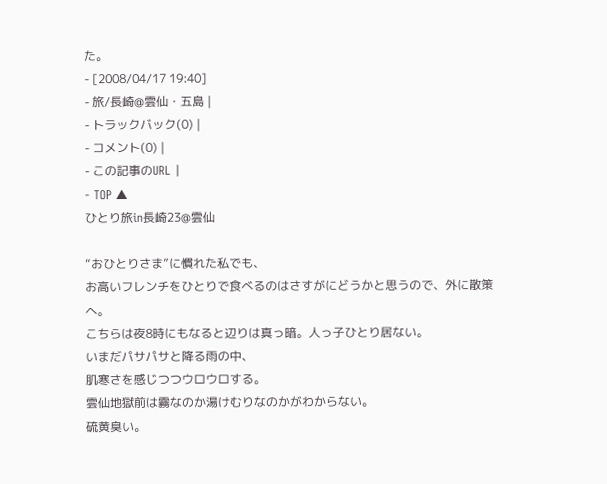た。
- [2008/04/17 19:40]
- 旅/長崎@雲仙・五島 |
- トラックバック(0) |
- コメント(0) |
- この記事のURL |
- TOP ▲
ひとり旅in長崎23@雲仙

“おひとりさま”に慣れた私でも、
お高いフレンチをひとりで食べるのはさすがにどうかと思うので、外に散策へ。
こちらは夜8時にもなると辺りは真っ暗。人っ子ひとり居ない。
いまだパサパサと降る雨の中、
肌寒さを感じつつウロウロする。
雲仙地獄前は霧なのか湯けむりなのかがわからない。
硫黄臭い。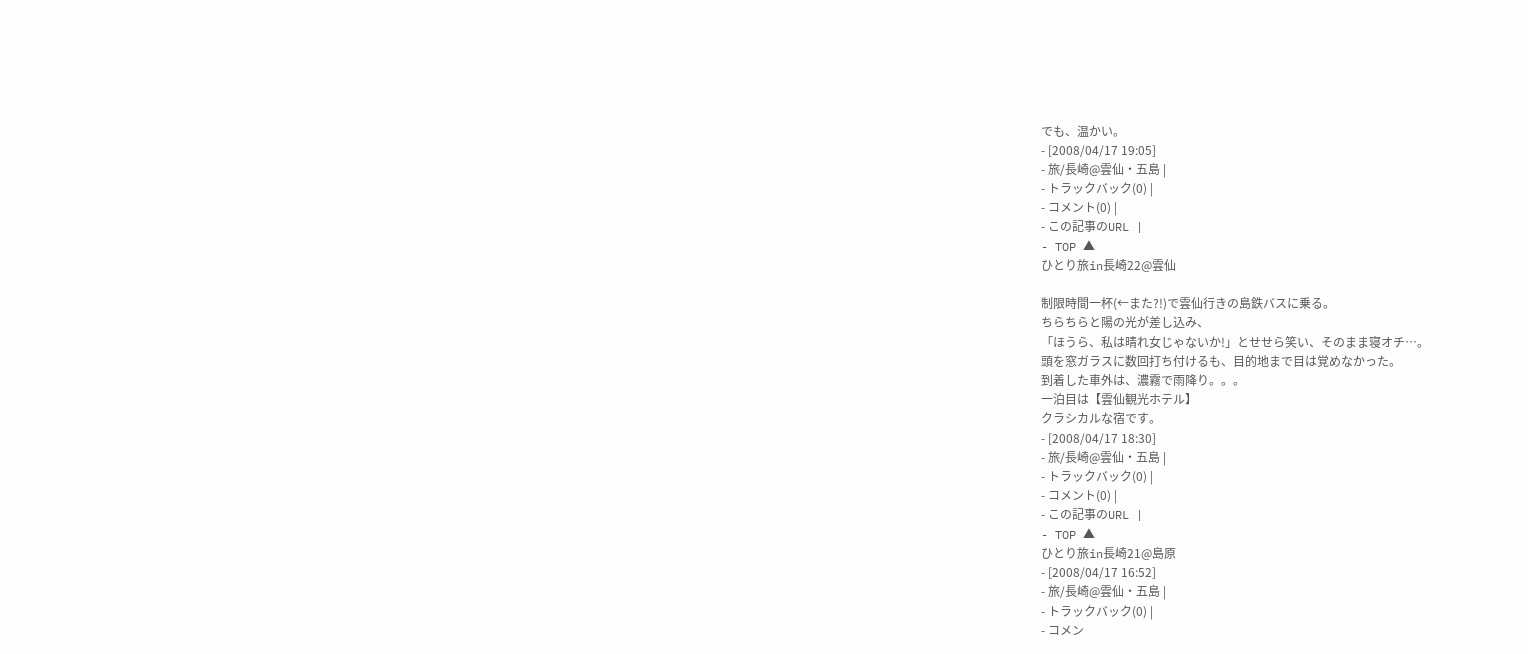でも、温かい。
- [2008/04/17 19:05]
- 旅/長崎@雲仙・五島 |
- トラックバック(0) |
- コメント(0) |
- この記事のURL |
- TOP ▲
ひとり旅in長崎22@雲仙

制限時間一杯(←また?!)で雲仙行きの島鉄バスに乗る。
ちらちらと陽の光が差し込み、
「ほうら、私は晴れ女じゃないか!」とせせら笑い、そのまま寝オチ…。
頭を窓ガラスに数回打ち付けるも、目的地まで目は覚めなかった。
到着した車外は、濃霧で雨降り。。。
一泊目は【雲仙観光ホテル】
クラシカルな宿です。
- [2008/04/17 18:30]
- 旅/長崎@雲仙・五島 |
- トラックバック(0) |
- コメント(0) |
- この記事のURL |
- TOP ▲
ひとり旅in長崎21@島原
- [2008/04/17 16:52]
- 旅/長崎@雲仙・五島 |
- トラックバック(0) |
- コメン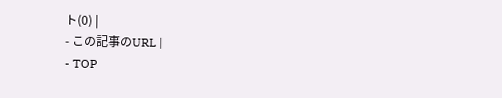ト(0) |
- この記事のURL |
- TOP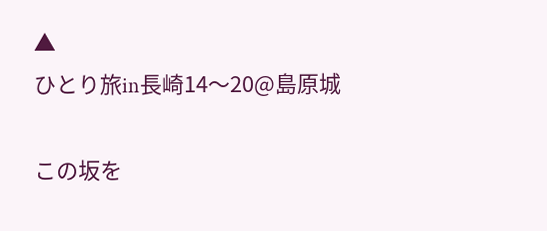▲
ひとり旅in長崎14〜20@島原城

この坂を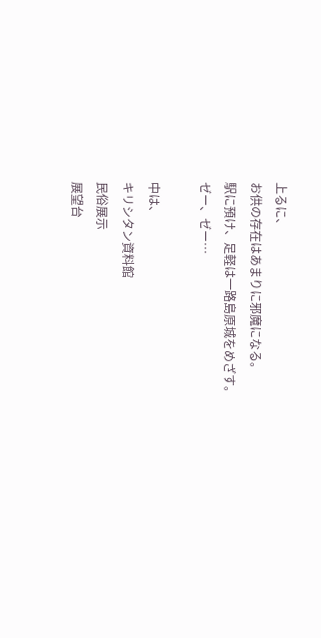上るに、
お供の存在はあまりに邪魔になる。
駅に預け、足軽は一路島原城をめざす。
ゼー、ゼー…

中は、
キリシタン資料館
民俗展示
展望台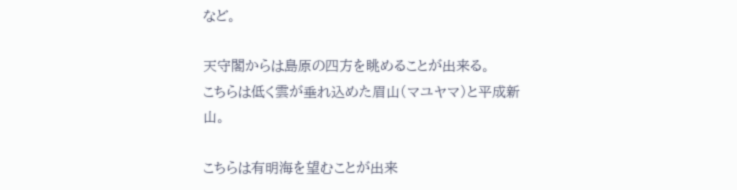など。

天守閣からは島原の四方を眺めることが出来る。
こちらは低く雲が垂れ込めた眉山(マユヤマ)と平成新山。

こちらは有明海を望むことが出来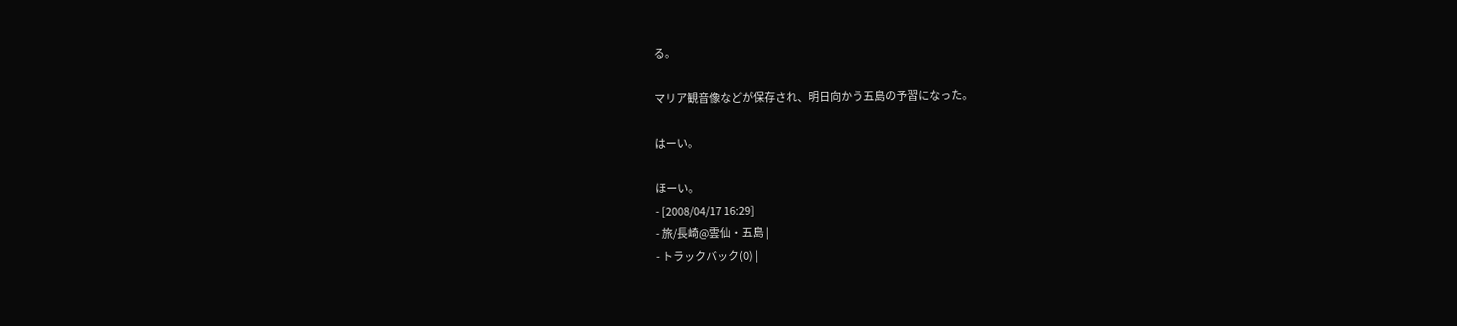る。

マリア観音像などが保存され、明日向かう五島の予習になった。

はーい。

ほーい。
- [2008/04/17 16:29]
- 旅/長崎@雲仙・五島 |
- トラックバック(0) |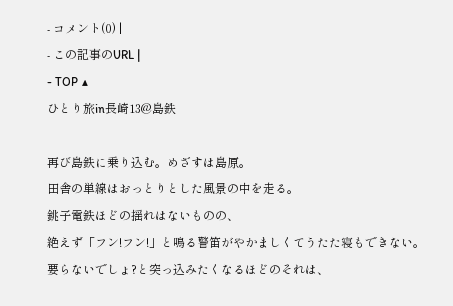- コメント(0) |
- この記事のURL |
- TOP ▲
ひとり旅in長崎13@島鉄

再び島鉄に乗り込む。めざすは島原。
田舎の単線はおっとりとした風景の中を走る。
銚子電鉄ほどの揺れはないものの、
絶えず「フン!フン!」と鳴る警笛がやかましくてうたた寝もできない。
要らないでしょ?と突っ込みたくなるほどのそれは、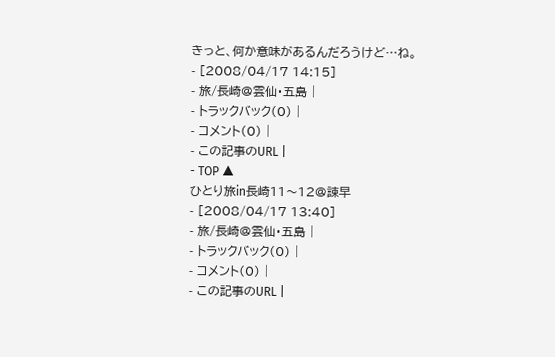きっと、何か意味があるんだろうけど…ね。
- [2008/04/17 14:15]
- 旅/長崎@雲仙・五島 |
- トラックバック(0) |
- コメント(0) |
- この記事のURL |
- TOP ▲
ひとり旅in長崎11〜12@諫早
- [2008/04/17 13:40]
- 旅/長崎@雲仙・五島 |
- トラックバック(0) |
- コメント(0) |
- この記事のURL |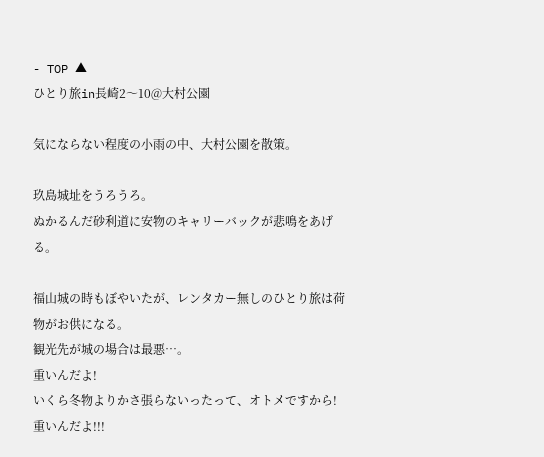- TOP ▲
ひとり旅in長崎2〜10@大村公園

気にならない程度の小雨の中、大村公園を散策。

玖島城址をうろうろ。
ぬかるんだ砂利道に安物のキャリーバックが悲鳴をあげる。

福山城の時もぼやいたが、レンタカー無しのひとり旅は荷物がお供になる。
観光先が城の場合は最悪…。
重いんだよ!
いくら冬物よりかさ張らないったって、オトメですから!
重いんだよ!!!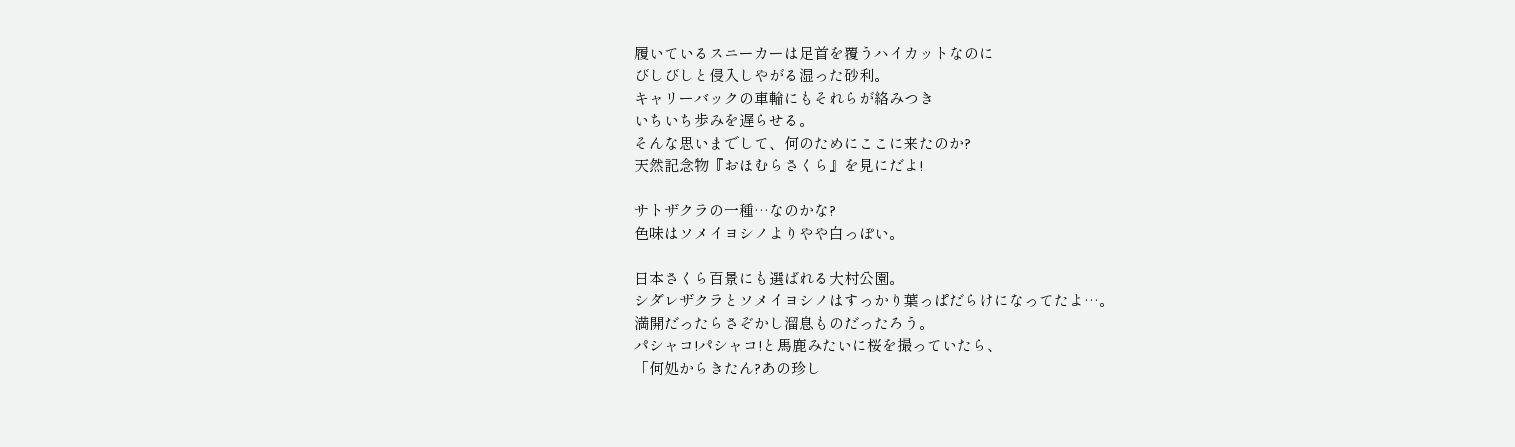履いているスニーカーは足首を覆うハイカットなのに
びしびしと侵入しやがる湿った砂利。
キャリーバックの車輪にもそれらが絡みつき
いちいち歩みを遅らせる。
そんな思いまでして、何のためにここに来たのか?
天然記念物『おほむらさくら』を見にだよ!

サトザクラの一種…なのかな?
色味はソメイヨシノよりやや白っぽい。

日本さくら百景にも選ばれる大村公園。
シダレザクラとソメイヨシノはすっかり葉っぱだらけになってたよ…。
満開だったらさぞかし溜息ものだったろう。
パシャコ!パシャコ!と馬鹿みたいに桜を撮っていたら、
「何処からきたん?あの珍し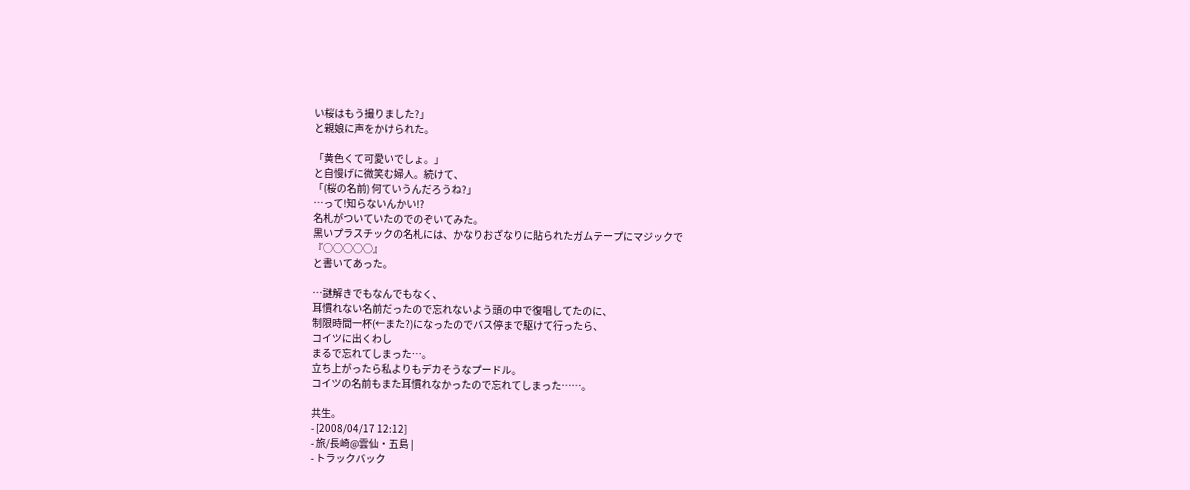い桜はもう撮りました?」
と親娘に声をかけられた。

「黄色くて可愛いでしょ。」
と自慢げに微笑む婦人。続けて、
「(桜の名前) 何ていうんだろうね?」
…って!知らないんかい!?
名札がついていたのでのぞいてみた。
黒いプラスチックの名札には、かなりおざなりに貼られたガムテープにマジックで
『○○○○○』
と書いてあった。

…謎解きでもなんでもなく、
耳慣れない名前だったので忘れないよう頭の中で復唱してたのに、
制限時間一杯(←また?)になったのでバス停まで駆けて行ったら、
コイツに出くわし
まるで忘れてしまった…。
立ち上がったら私よりもデカそうなプードル。
コイツの名前もまた耳慣れなかったので忘れてしまった……。

共生。
- [2008/04/17 12:12]
- 旅/長崎@雲仙・五島 |
- トラックバック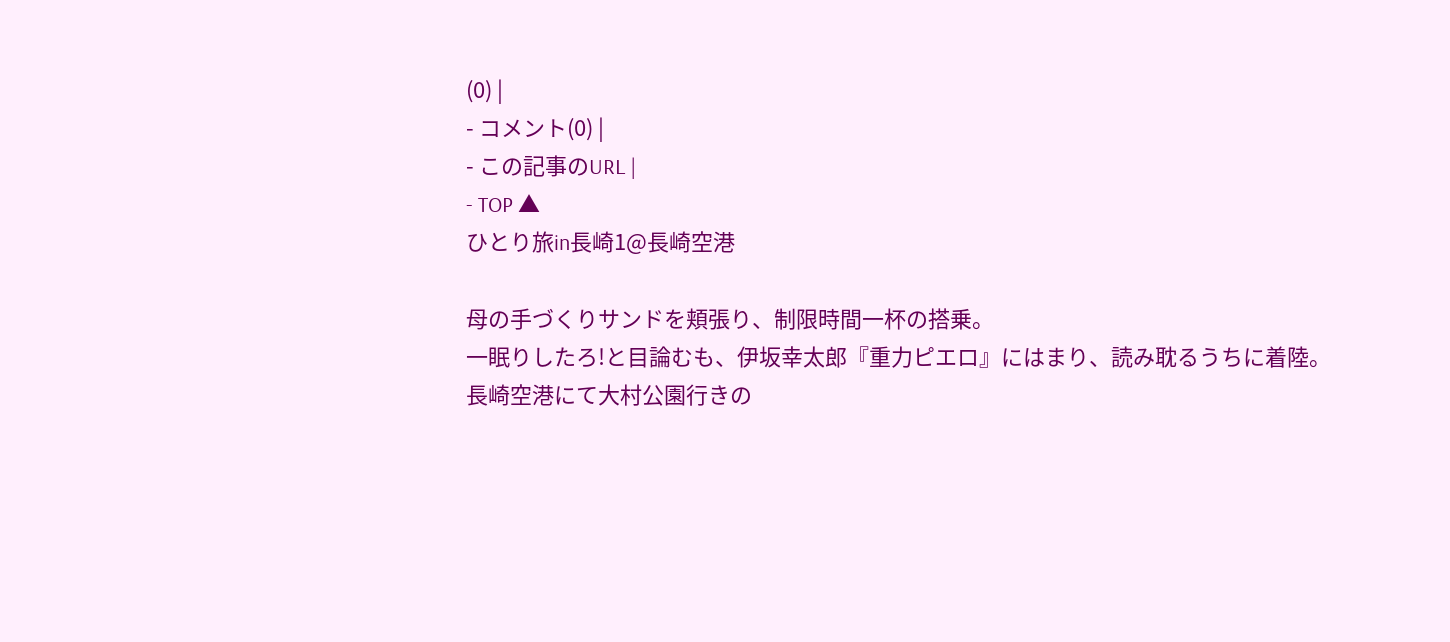(0) |
- コメント(0) |
- この記事のURL |
- TOP ▲
ひとり旅in長崎1@長崎空港

母の手づくりサンドを頬張り、制限時間一杯の搭乗。
一眠りしたろ!と目論むも、伊坂幸太郎『重力ピエロ』にはまり、読み耽るうちに着陸。
長崎空港にて大村公園行きの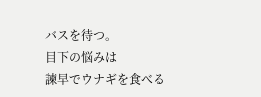バスを待つ。
目下の悩みは
諫早でウナギを食べる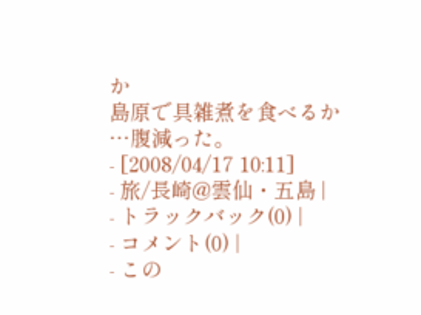か
島原で具雑煮を食べるか
…腹減った。
- [2008/04/17 10:11]
- 旅/長崎@雲仙・五島 |
- トラックバック(0) |
- コメント(0) |
- この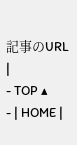記事のURL |
- TOP ▲
- | HOME |